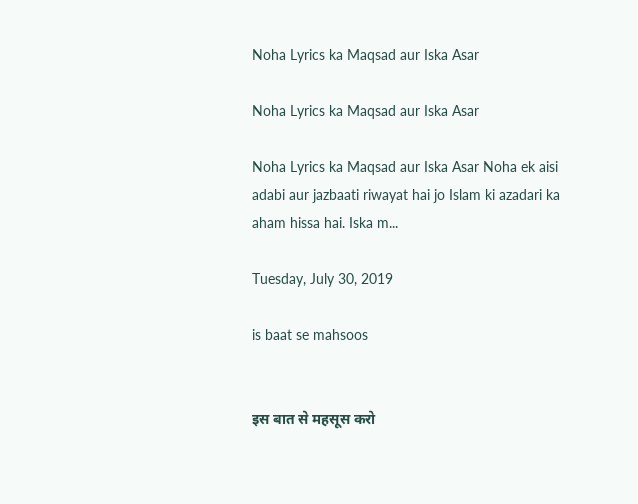Noha Lyrics ka Maqsad aur Iska Asar

Noha Lyrics ka Maqsad aur Iska Asar

Noha Lyrics ka Maqsad aur Iska Asar Noha ek aisi adabi aur jazbaati riwayat hai jo Islam ki azadari ka aham hissa hai. Iska m...

Tuesday, July 30, 2019

is baat se mahsoos


इस बात से महसूस करो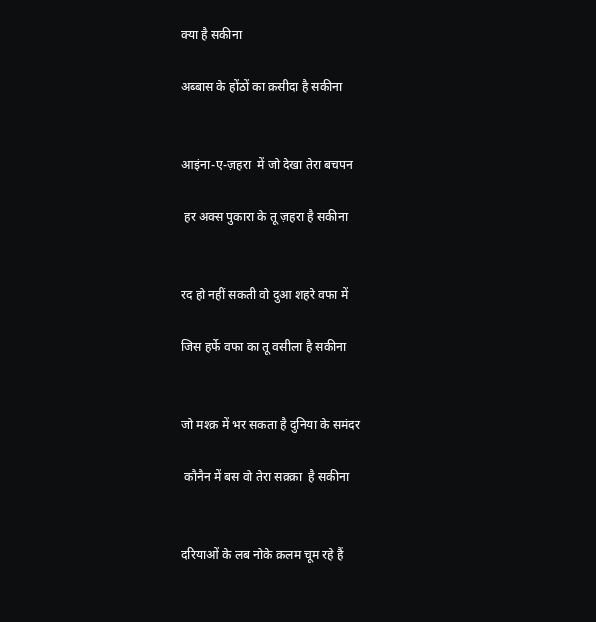क्या है सकीना

अब्बास के होंठों का क़सीदा है सकीना


आइंना-ए-ज़हरा  में जो देखा तेरा बचपन

 हर अक्स पुकारा के तू ज़हरा है सकीना


रद हो नहीं सकती वो दुआ शहरे वफा में

जिस हर्फे वफा का तू वसीला है सकीना


जो मश्क़ में भर सकता है दुनिया के समंदर

 कौनैन में बस वो तेरा सक़्क़ा  है सकीना


दरियाओं के लब नोके क़लम चूम रहे हैं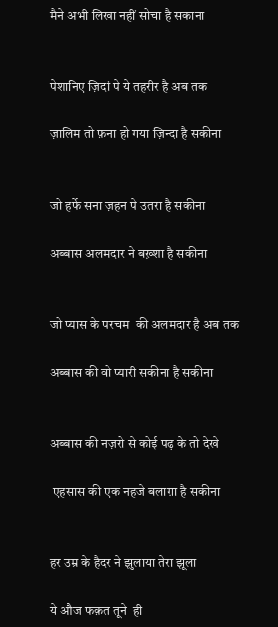मैने अभी लिखा नहीं सोचा है सकाना


पेशानिए ज़िदां पे ये तहरीर है अब तक

ज़ालिम तो फ़ना हो गया ज़िन्दा है सकीना


जो हर्फे सना ज़हन पे उतरा है सकीना

अब्बास अलमदार ने बख़्शा है सकीना


जो प्यास के परचम  की अलमदार है अब तक

अब्बास की वो प्यारी सकीना है सकीना


अब्बास की नज़रो से कोई पढ़ के तो देखे

 एहसास की एक नहजे बलाग़ा है सकीना


हर उम्र के हैदर ने झुलाया तेरा झूला

ये औज फक़त तूने  ही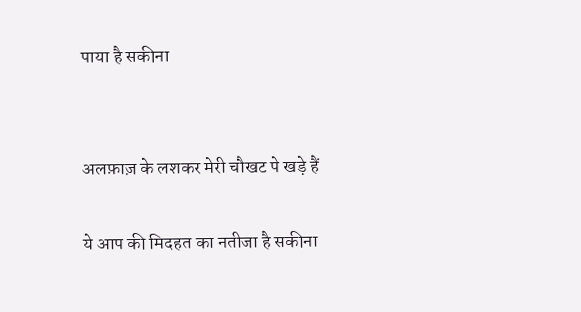पाया है सकीना


अलफ़ाज़ के लशकर मेरी चौखट पे खड़े हैं

ये आप की मिदहत का नतीजा है सकीना